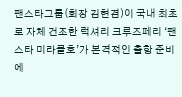팬스타그룹(회장 김현겸)이 국내 최초로 자체 건조한 럭셔리 크루즈페리 ‘팬스타 미라클호’가 본격적인 출항 준비에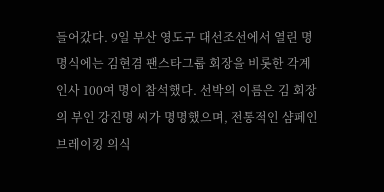들어갔다. 9일 부산 영도구 대선조선에서 열린 명명식에는 김현겸 팬스타그룹 회장을 비롯한 각계 인사 100여 명이 참석했다. 선박의 이름은 김 회장의 부인 강진명 씨가 명명했으며, 전통적인 샴페인 브레이킹 의식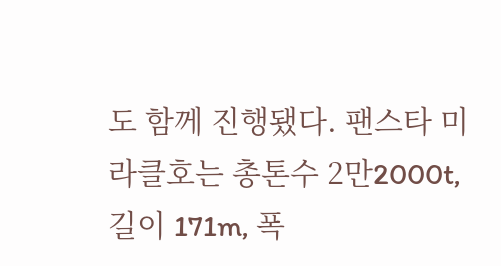도 함께 진행됐다. 팬스타 미라클호는 총톤수 2만2000t, 길이 171m, 폭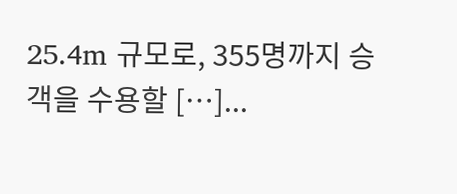25.4m 규모로, 355명까지 승객을 수용할 […]...